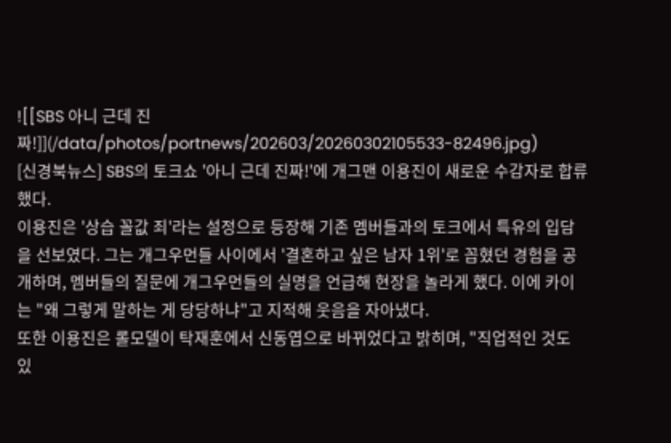![[SBS 아니 근데 진짜!]](/data/photos/portnews/202603/20260302105533-82496.jpg)
[신경북뉴스] SBS의 토크쇼 '아니 근데 진짜!'에 개그맨 이용진이 새로운 수감자로 합류했다.
이용진은 '상습 꼴값 죄'라는 설정으로 등장해 기존 멤버들과의 토크에서 특유의 입담을 선보였다. 그는 개그우먼들 사이에서 '결혼하고 싶은 남자 1위'로 꼽혔던 경험을 공개하며, 멤버들의 질문에 개그우먼들의 실명을 언급해 현장을 놀라게 했다. 이에 카이는 "왜 그렇게 말하는 게 당당하냐"고 지적해 웃음을 자아냈다.
또한 이용진은 롤모델이 탁재훈에서 신동엽으로 바뀌었다고 밝히며, "직업적인 것도 있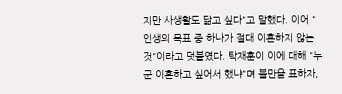지만 사생활도 닮고 싶다"고 말했다. 이어 "인생의 목표 중 하나가 절대 이혼하지 않는 것"이라고 덧붙였다. 탁재훈이 이에 대해 "누군 이혼하고 싶어서 했냐"며 불만을 표하자,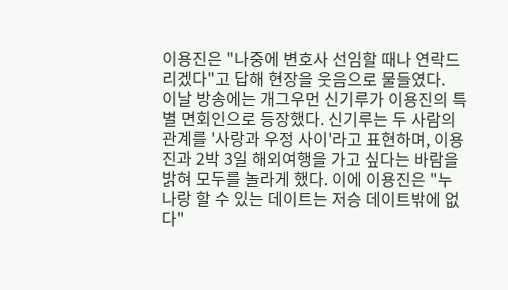이용진은 "나중에 변호사 선임할 때나 연락드리겠다"고 답해 현장을 웃음으로 물들였다.
이날 방송에는 개그우먼 신기루가 이용진의 특별 면회인으로 등장했다. 신기루는 두 사람의 관계를 '사랑과 우정 사이'라고 표현하며, 이용진과 2박 3일 해외여행을 가고 싶다는 바람을 밝혀 모두를 놀라게 했다. 이에 이용진은 "누나랑 할 수 있는 데이트는 저승 데이트밖에 없다"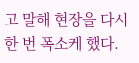고 말해 현장을 다시 한 번 폭소케 했다.